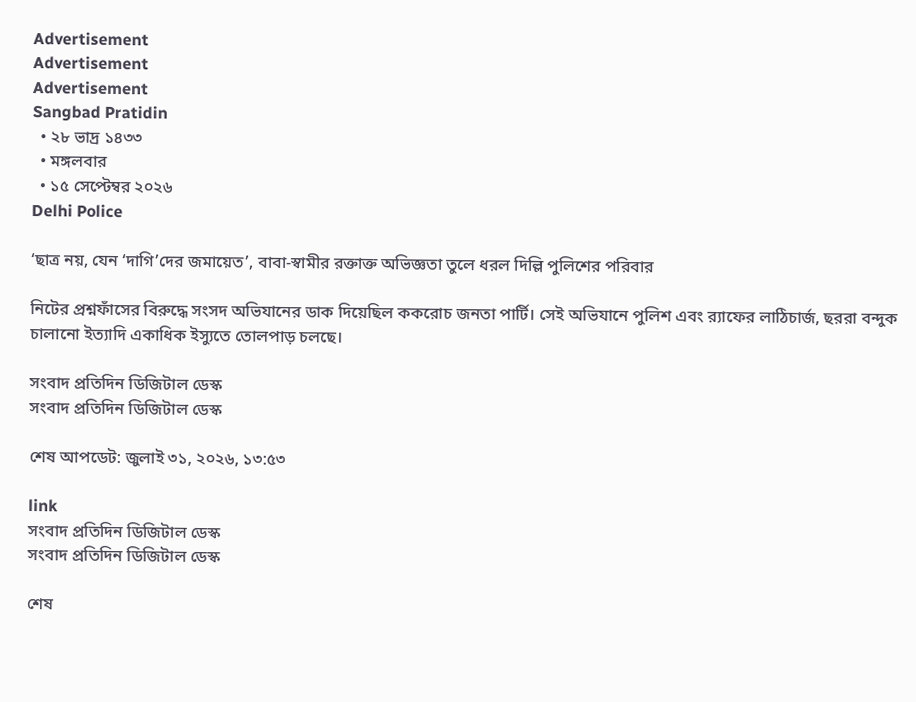Advertisement
Advertisement
Advertisement
Sangbad Pratidin
  • ২৮ ভাদ্র ১৪৩৩
  • মঙ্গলবার
  • ১৫ সেপ্টেম্বর ২০২৬
Delhi Police

‘ছাত্র নয়, যেন ‘দাগি’দের জমায়েত’, বাবা-স্বামীর রক্তাক্ত অভিজ্ঞতা তুলে ধরল দিল্লি পুলিশের পরিবার

নিটের প্রশ্নফাঁসের বিরুদ্ধে সংসদ অভিযানের ডাক দিয়েছিল ককরোচ জনতা পার্টি। সেই অভিযানে পুলিশ এবং র‍্যাফের লাঠিচার্জ, ছররা বন্দুক চালানো ইত্যাদি একাধিক ইস্যুতে তোলপাড় চলছে।

সংবাদ প্রতিদিন ডিজিটাল ডেস্ক
সংবাদ প্রতিদিন ডিজিটাল ডেস্ক

শেষ আপডেট: জুলাই ৩১, ২০২৬, ১৩:৫৩

link
সংবাদ প্রতিদিন ডিজিটাল ডেস্ক
সংবাদ প্রতিদিন ডিজিটাল ডেস্ক

শেষ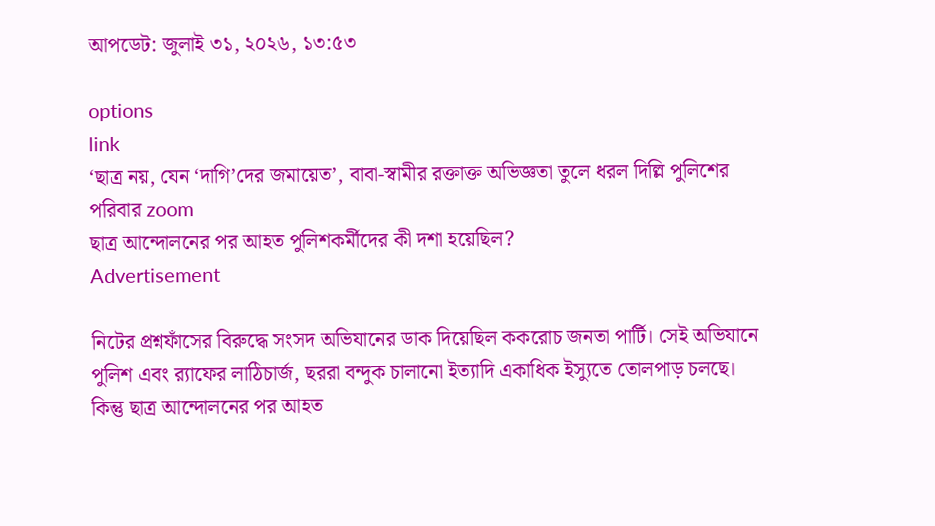আপডেট: জুলাই ৩১, ২০২৬, ১৩:৫৩

options
link
‘ছাত্র নয়, যেন ‘দাগি’দের জমায়েত’, বাবা-স্বামীর রক্তাক্ত অভিজ্ঞতা তুলে ধরল দিল্লি পুলিশের পরিবার zoom
ছাত্র আন্দোলনের পর আহত পুলিশকর্মীদের কী দশা হয়েছিল?
Advertisement

নিটের প্রশ্নফাঁসের বিরুদ্ধে সংসদ অভিযানের ডাক দিয়েছিল ককরোচ জনতা পার্টি। সেই অভিযানে পুলিশ এবং র‍্যাফের লাঠিচার্জ, ছররা বন্দুক চালানো ইত্যাদি একাধিক ইস্যুতে তোলপাড় চলছে। কিন্তু ছাত্র আন্দোলনের পর আহত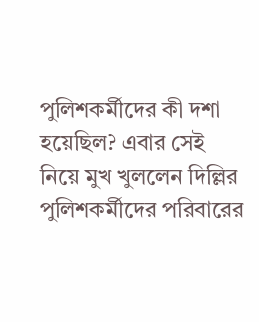পুলিশকর্মীদের কী দশা হয়েছিল? এবার সেই নিয়ে মুখ খুললেন দিল্লির পুলিশকর্মীদের পরিবারের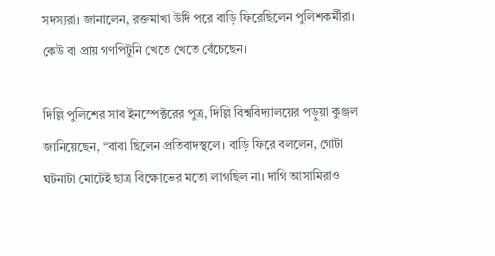সদস্যরা। জানালেন, রক্তমাখা উর্দি পরে বাড়ি ফিরেছিলেন পুলিশকর্মীরা। কেউ বা প্রায় গণপিটুনি খেতে খেতে বেঁচেছেন।

দিল্লি পুলিশের সাব ইনস্পেক্টরের পুত্র, দিল্লি বিশ্ববিদ্যালয়ের পড়ুয়া কুঞ্জল জানিয়েছেন, “বাবা ছিলেন প্রতিবাদস্থলে। বাড়ি ফিরে বললেন, গোটা ঘটনাটা মোটেই ছাত্র বিক্ষোভের মতো লাগছিল না। দাগি আসামিরাও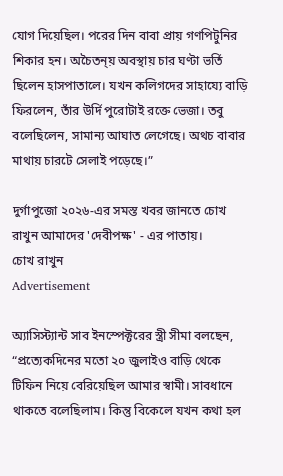যোগ দিয়েছিল। পরের দিন বাবা প্রায় গণপিটুনির শিকার হন। অচৈতন্য় অবস্থায় চার ঘণ্টা ভর্তি ছিলেন হাসপাতালে। যখন কলিগদের সাহায্যে বাড়ি ফিরলেন, তাঁর উর্দি পুরোটাই রক্তে ভেজা। তবু বলেছিলেন, সামান্য আঘাত লেগেছে। অথচ বাবার মাথায় চারটে সেলাই পড়েছে।”

দুর্গাপুজো ২০২৬-এর সমস্ত খবর জানতে চোখ রাখুন আমাদের 'দেবীপক্ষ' - এর পাতায়।
চোখ রাখুন
Advertisement

অ্যাসিস্ট্যান্ট সাব ইনস্পেক্টরের স্ত্রী সীমা বলছেন, “প্রত্যেকদিনের মতো ২০ জুলাইও বাড়ি থেকে টিফিন নিয়ে বেরিয়েছিল আমার স্বামী। সাবধানে থাকতে বলেছিলাম। কিন্তু বিকেলে যখন কথা হল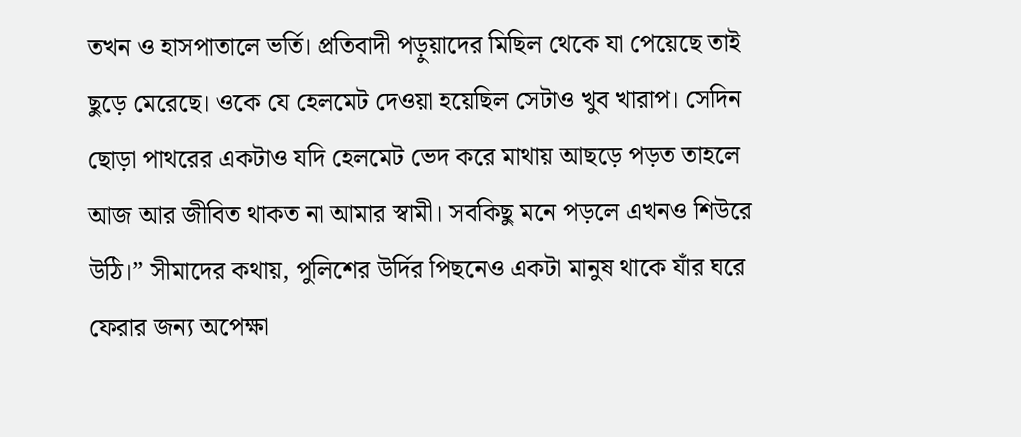তখন ও হাসপাতালে ভর্তি। প্রতিবাদী পড়ুয়াদের মিছিল থেকে যা পেয়েছে তাই ছুড়ে মেরেছে। ওকে যে হেলমেট দেওয়া হয়েছিল সেটাও খুব খারাপ। সেদিন ছোড়া পাথরের একটাও যদি হেলমেট ভেদ করে মাথায় আছড়ে পড়ত তাহলে আজ আর জীবিত থাকত না আমার স্বামী। সবকিছু মনে পড়লে এখনও শিউরে উঠি।” সীমাদের কথায়, পুলিশের উর্দির পিছনেও একটা মানুষ থাকে যাঁর ঘরে ফেরার জন্য অপেক্ষা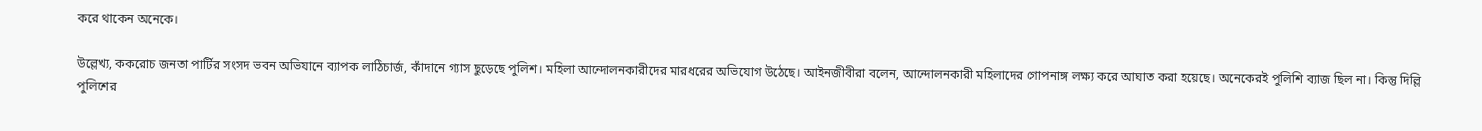করে থাকেন অনেকে।

উল্লেখ্য, ককরোচ জনতা পার্টির সংসদ ভবন অভিযানে ব্যাপক লাঠিচার্জ, কাঁদানে গ্যাস ছুড়েছে পুলিশ। মহিলা আন্দোলনকারীদের মারধরের অভিযোগ উঠেছে। আইনজীবীরা বলেন, আন্দোলনকারী মহিলাদের গোপনাঙ্গ লক্ষ্য করে আঘাত করা হয়েছে। অনেকেরই পুলিশি ব্যাজ ছিল না। কিন্তু দিল্লি পুলিশের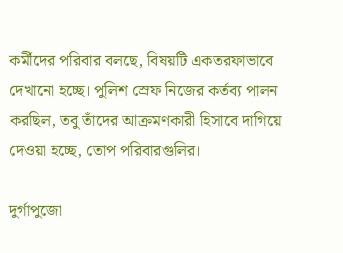কর্মীদের পরিবার বলছে, বিষয়টি একতরফাভাবে দেখানো হচ্ছে। পুলিশ স্রেফ নিজের কর্তব্য পালন করছিল, তবু তাঁদের আক্রমণকারী হিসাবে দাগিয়ে দেওয়া হচ্ছে, তোপ পরিবারগুলির।

দুর্গাপুজো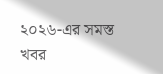২০২৬-এর সমস্ত খবর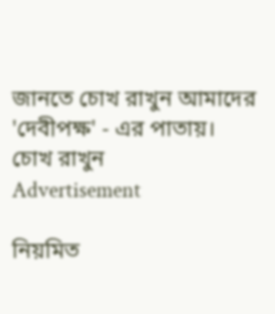জানতে চোখ রাখুন আমাদের 'দেবীপক্ষ' - এর পাতায়।
চোখ রাখুন
Advertisement

নিয়মিত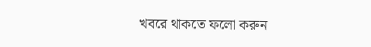খবরে থাকতে ফলো করুন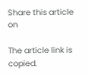Share this article on

The article link is copied.